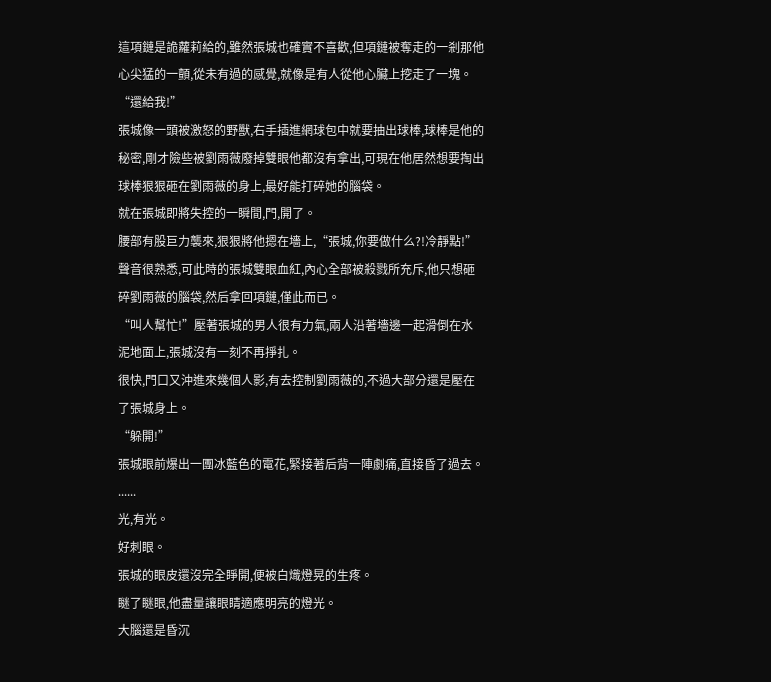這項鏈是詭蘿莉給的,雖然張城也確實不喜歡,但項鏈被奪走的一剎那他心尖猛的一顫,從未有過的感覺,就像是有人從他心臟上挖走了一塊。
“還給我!”
張城像一頭被激怒的野獸,右手插進網球包中就要抽出球棒,球棒是他的秘密,剛才險些被劉雨薇廢掉雙眼他都沒有拿出,可現在他居然想要掏出球棒狠狠砸在劉雨薇的身上,最好能打碎她的腦袋。
就在張城即將失控的一瞬間,門,開了。
腰部有股巨力襲來,狠狠將他摁在墻上,“張城,你要做什么?!冷靜點!”
聲音很熟悉,可此時的張城雙眼血紅,內心全部被殺戮所充斥,他只想砸碎劉雨薇的腦袋,然后拿回項鏈,僅此而已。
“叫人幫忙!”壓著張城的男人很有力氣,兩人沿著墻邊一起滑倒在水泥地面上,張城沒有一刻不再掙扎。
很快,門口又沖進來幾個人影,有去控制劉雨薇的,不過大部分還是壓在了張城身上。
“躲開!”
張城眼前爆出一團冰藍色的電花,緊接著后背一陣劇痛,直接昏了過去。
......
光,有光。
好刺眼。
張城的眼皮還沒完全睜開,便被白熾燈晃的生疼。
瞇了瞇眼,他盡量讓眼睛適應明亮的燈光。
大腦還是昏沉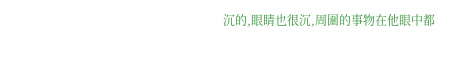沉的,眼睛也很沉,周圍的事物在他眼中都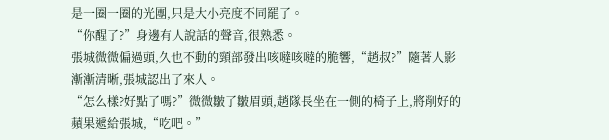是一圈一圈的光團,只是大小亮度不同罷了。
“你醒了?”身邊有人說話的聲音,很熟悉。
張城微微偏過頭,久也不動的頸部發出咳噠咳噠的脆響,“趙叔?”隨著人影漸漸清晰,張城認出了來人。
“怎么樣?好點了嗎?”微微皺了皺眉頭,趙隊長坐在一側的椅子上,將削好的蘋果遞給張城,“吃吧。”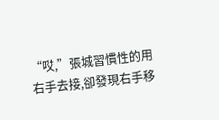“哎,”張城習慣性的用右手去接,卻發現右手移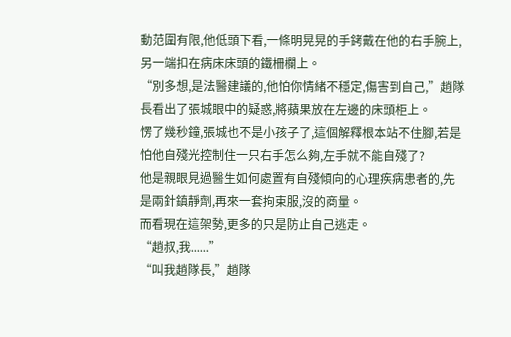動范圍有限,他低頭下看,一條明晃晃的手銬戴在他的右手腕上,另一端扣在病床床頭的鐵柵欄上。
“別多想,是法醫建議的,他怕你情緒不穩定,傷害到自己,”趙隊長看出了張城眼中的疑惑,將蘋果放在左邊的床頭柜上。
愣了幾秒鐘,張城也不是小孩子了,這個解釋根本站不住腳,若是怕他自殘光控制住一只右手怎么夠,左手就不能自殘了?
他是親眼見過醫生如何處置有自殘傾向的心理疾病患者的,先是兩針鎮靜劑,再來一套拘束服,沒的商量。
而看現在這架勢,更多的只是防止自己逃走。
“趙叔,我......”
“叫我趙隊長,”趙隊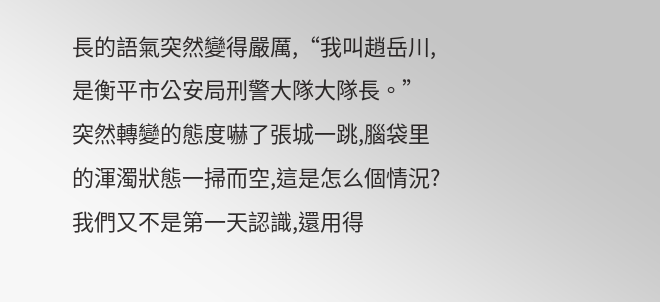長的語氣突然變得嚴厲,“我叫趙岳川,是衡平市公安局刑警大隊大隊長。”
突然轉變的態度嚇了張城一跳,腦袋里的渾濁狀態一掃而空,這是怎么個情況?我們又不是第一天認識,還用得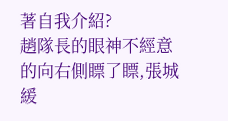著自我介紹?
趙隊長的眼神不經意的向右側瞟了瞟,張城緩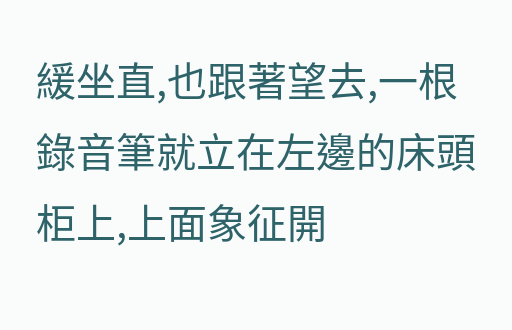緩坐直,也跟著望去,一根錄音筆就立在左邊的床頭柜上,上面象征開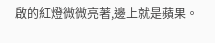啟的紅燈微微亮著,邊上就是蘋果。